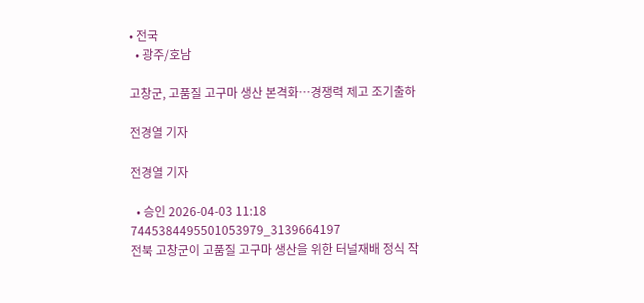• 전국
  • 광주/호남

고창군, 고품질 고구마 생산 본격화…경쟁력 제고 조기출하

전경열 기자

전경열 기자

  • 승인 2026-04-03 11:18
7445384495501053979_3139664197
전북 고창군이 고품질 고구마 생산을 위한 터널재배 정식 작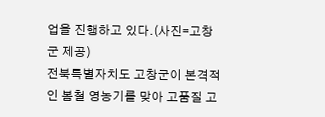업을 진행하고 있다.(사진=고창군 제공)
전북특별자치도 고창군이 본격적인 봄철 영농기를 맞아 고품질 고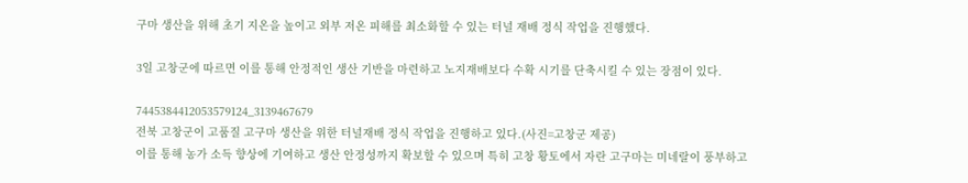구마 생산을 위해 초기 지온을 높이고 외부 저온 피해를 최소화할 수 있는 터널 재배 정식 작업을 진행했다.

3일 고창군에 따르면 이를 통해 안정적인 생산 기반을 마련하고 노지재배보다 수확 시기를 단축시킬 수 있는 장점이 있다.

7445384412053579124_3139467679
전북 고창군이 고품질 고구마 생산을 위한 터널재배 정식 작업을 진행하고 있다.(사진=고창군 제공)
이를 통해 농가 소득 향상에 기여하고 생산 안정성까지 확보할 수 있으며 특히 고창 황토에서 자란 고구마는 미네랄이 풍부하고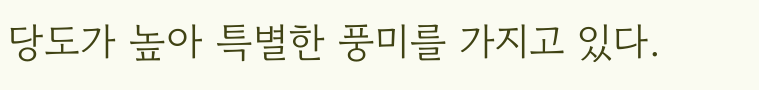당도가 높아 특별한 풍미를 가지고 있다.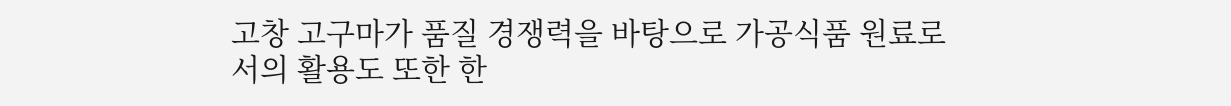고창 고구마가 품질 경쟁력을 바탕으로 가공식품 원료로서의 활용도 또한 한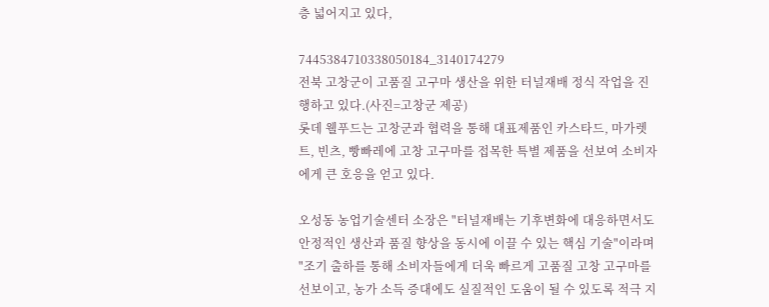층 넓어지고 있다,

7445384710338050184_3140174279
전북 고창군이 고품질 고구마 생산을 위한 터널재배 정식 작업을 진행하고 있다.(사진=고창군 제공)
롯데 웰푸드는 고창군과 협력을 통해 대표제품인 카스타드, 마가렛트, 빈츠, 빵빠레에 고창 고구마를 접목한 특별 제품을 선보여 소비자에게 큰 호응을 얻고 있다.

오성동 농업기술센터 소장은 "터널재배는 기후변화에 대응하면서도 안정적인 생산과 품질 향상을 동시에 이끌 수 있는 핵심 기술"이라며 "조기 출하를 통해 소비자들에게 더욱 빠르게 고품질 고창 고구마를 선보이고, 농가 소득 증대에도 실질적인 도움이 될 수 있도록 적극 지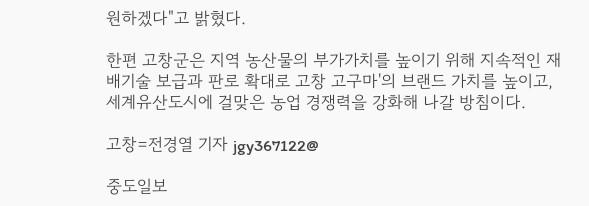원하겠다"고 밝혔다.

한편 고창군은 지역 농산물의 부가가치를 높이기 위해 지속적인 재배기술 보급과 판로 확대로 고창 고구마'의 브랜드 가치를 높이고, 세계유산도시에 걸맞은 농업 경쟁력을 강화해 나갈 방침이다.

고창=전경열 기자 jgy367122@

중도일보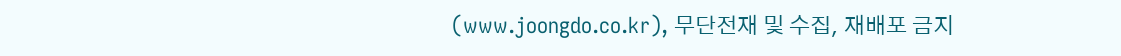(www.joongdo.co.kr), 무단전재 및 수집, 재배포 금지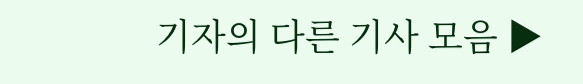기자의 다른 기사 모음 ▶